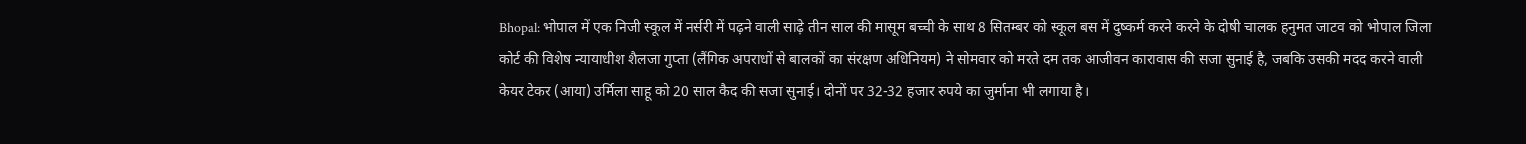Bhopal: भोपाल में एक निजी स्कूल में नर्सरी में पढ़ने वाली साढ़े तीन साल की मासूम बच्ची के साथ 8 सितम्बर को स्कूल बस में दुष्कर्म करने करने के दोषी चालक हनुमत जाटव को भोपाल जिला कोर्ट की विशेष न्यायाधीश शैलजा गुप्ता (लैंगिक अपराधों से बालकों का संरक्षण अधिनियम) ने सोमवार को मरते दम तक आजीवन कारावास की सजा सुनाई है, जबकि उसकी मदद करने वाली केयर टेकर (आया) उर्मिला साहू को 20 साल कैद की सजा सुनाई। दोनों पर 32-32 हजार रुपये का जुर्माना भी लगाया है।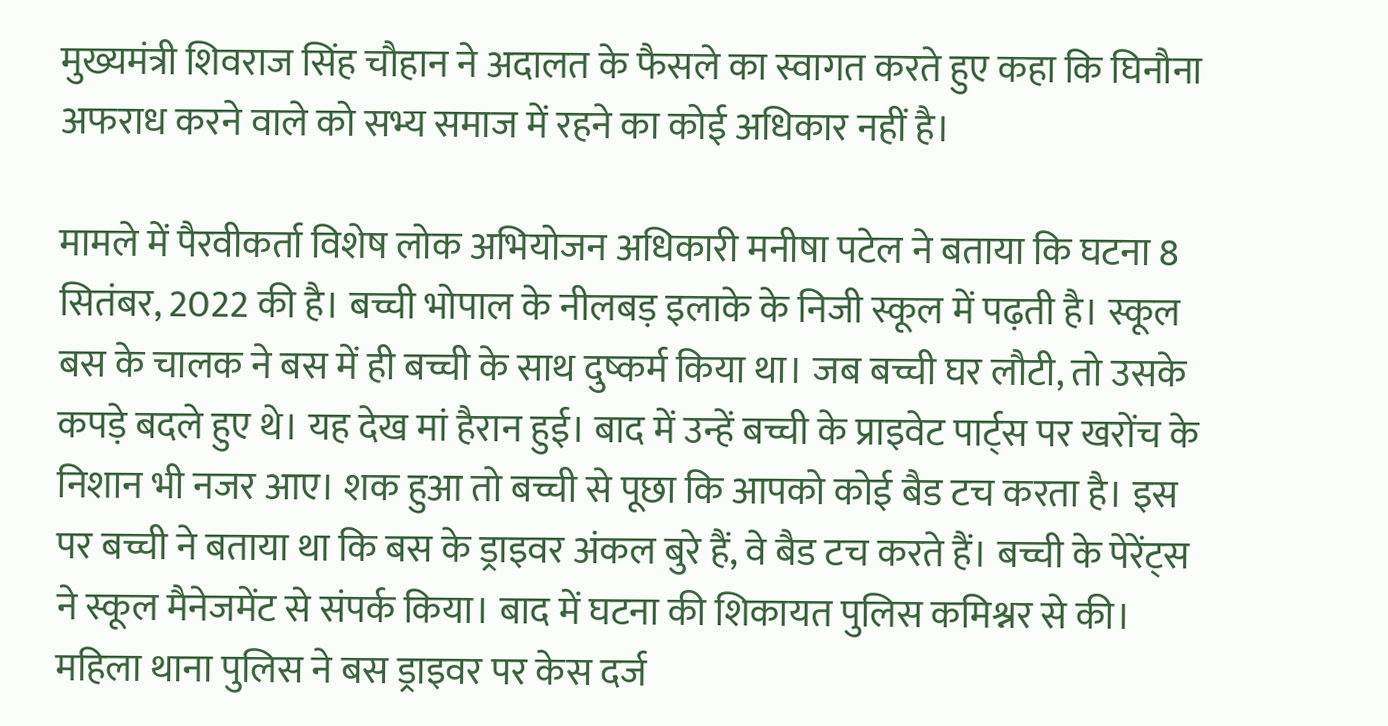मुख्यमंत्री शिवराज सिंह चौहान ने अदालत के फैसले का स्वागत करते हुए कहा कि घिनौना अफराध करने वाले को सभ्य समाज में रहने का कोई अधिकार नहीं है।

मामले में पैरवीकर्ता विशेष लोक अभियोजन अधिकारी मनीषा पटेल ने बताया कि घटना 8 सितंबर, 2022 की है। बच्ची भोपाल के नीलबड़ इलाके के निजी स्कूल में पढ़ती है। स्कूल बस के चालक ने बस में ही बच्ची के साथ दुष्कर्म किया था। जब बच्ची घर लौटी, तो उसके कपड़े बदले हुए थे। यह देख मां हैरान हुई। बाद में उन्हें बच्ची के प्राइवेट पार्ट्स पर खरोंच के निशान भी नजर आए। शक हुआ तो बच्ची से पूछा कि आपको कोई बैड टच करता है। इस पर बच्ची ने बताया था कि बस के ड्राइवर अंकल बुरे हैं, वे बैड टच करते हैं। बच्ची के पेरेंट्स ने स्कूल मैनेजमेंट से संपर्क किया। बाद में घटना की शिकायत पुलिस कमिश्नर से की। महिला थाना पुलिस ने बस ड्राइवर पर केस दर्ज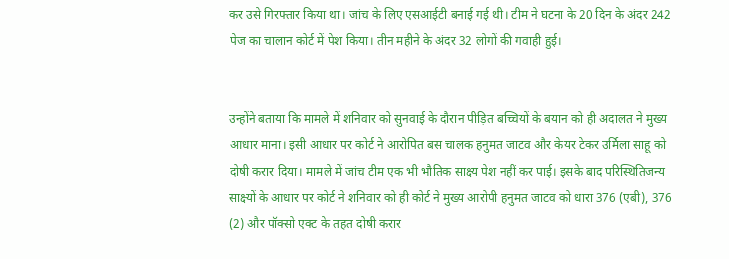कर उसे गिरफ्तार किया था। जांच के लिए एसआईटी बनाई गई थी। टीम ने घटना के 20 दिन के अंदर 242 पेज का चालान कोर्ट में पेश किया। तीन महीने के अंदर 32 लोगों की गवाही हुई।


उन्होंने बताया कि मामले में शनिवार को सुनवाई के दौरान पीड़ित बच्चियों के बयान को ही अदालत ने मुख्य आधार माना। इसी आधार पर कोर्ट ने आरोपित बस चालक हनुमत जाटव और केयर टेकर उर्मिला साहू को दोषी करार दिया। मामले में जांच टीम एक भी भौतिक साक्ष्य पेश नहीं कर पाई। इसके बाद परिस्थितिजन्य साक्ष्यों के आधार पर कोर्ट ने शनिवार को ही कोर्ट ने मुख्य आरोपी हनुमत जाटव को धारा 376 (एबी), 376 (2) और पॉक्सो एक्ट के तहत दोषी करार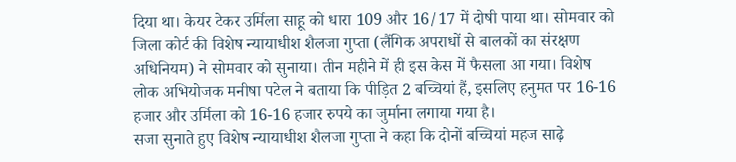दिया था। केयर टेकर उर्मिला साहू को धारा 109 और 16/17 में दोषी पाया था। सोमवार को जिला कोर्ट की विशेष न्यायाधीश शैलजा गुप्ता (लैंगिक अपराधों से बालकों का संरक्षण अधिनियम) ने सोमवार को सुनाया। तीन महीने में ही इस केस में फैसला आ गया। विशेष लोक अभियोजक मनीषा पटेल ने बताया कि पीड़ित 2 बच्चियां हैं, इसलिए हनुमत पर 16-16 हजार और उर्मिला को 16-16 हजार रुपये का जुर्माना लगाया गया है।
सजा सुनाते हुए विशेष न्यायाधीश शैलजा गुप्ता ने कहा कि दोनों बच्चियां महज साढ़े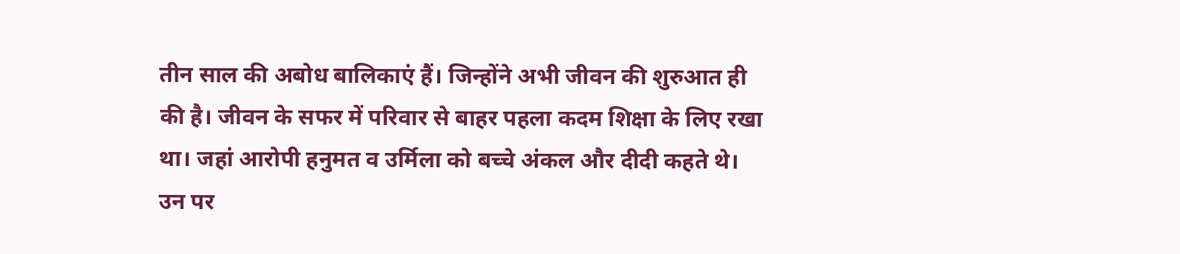तीन साल की अबोध बालिकाएं हैं। जिन्होंने अभी जीवन की शुरुआत ही की है। जीवन के सफर में परिवार से बाहर पहला कदम शिक्षा के लिए रखा था। जहां आरोपी हनुमत व उर्मिला को बच्चे अंकल और दीदी कहते थे। उन पर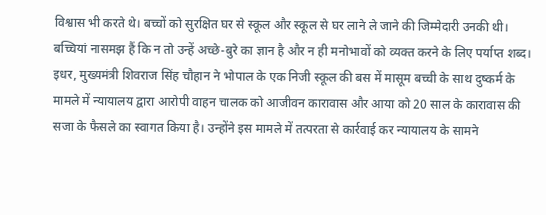विश्वास भी करते थे। बच्चों को सुरक्षित घर से स्कूल और स्कूल से घर लाने ले जाने की जिम्मेदारी उनकी थी। बच्चियां नासमझ हैं कि न तो उन्हें अच्छे-बुरे का ज्ञान है और न ही मनोभावों को व्यक्त करने के लिए पर्याप्त शब्द।
इधर, मुख्यमंत्री शिवराज सिंह चौहान ने भोपाल के एक निजी स्कूल की बस में मासूम बच्ची के साथ दुष्कर्म के मामले में न्यायालय द्वारा आरोपी वाहन चालक को आजीवन कारावास और आया को 20 साल के कारावास की सजा के फैसले का स्वागत किया है। उन्होंने इस मामले में तत्परता से कार्रवाई कर न्यायालय के सामने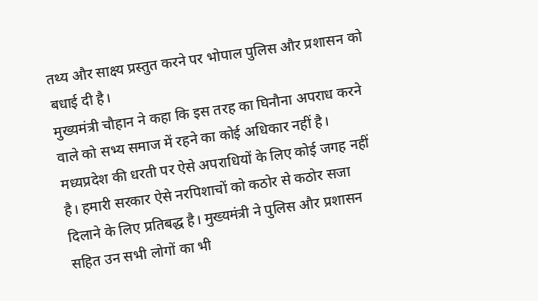तथ्य और साक्ष्य प्रस्तुत करने पर भोपाल पुलिस और प्रशासन को बधाई दी है।
मुख्यमंत्री चौहान ने कहा कि इस तरह का घिनौना अपराध करने वाले को सभ्य समाज में रहने का कोई अधिकार नहीं है। मध्यप्रदेश की धरती पर ऐसे अपराधियों के लिए कोई जगह नहीं है। हमारी सरकार ऐसे नरपिशाचों को कठोर से कठोर सजा दिलाने के लिए प्रतिबद्ध है। मुख्यमंत्री ने पुलिस और प्रशासन सहित उन सभी लोगों का भी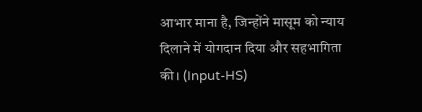आभार माना है, जिन्होंने मासूम को न्याय दिलाने में योगदान दिया और सहभागिता की। (Input-HS)